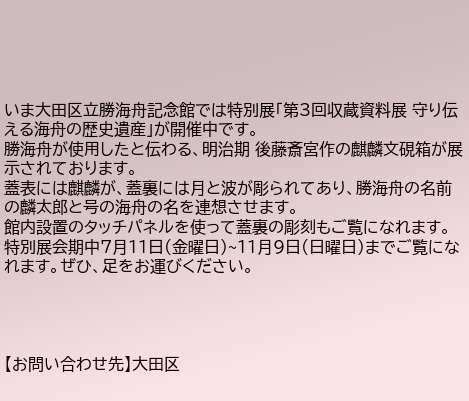いま大田区立勝海舟記念館では特別展「第3回収蔵資料展 守り伝える海舟の歴史遺産」が開催中です。
勝海舟が使用したと伝わる、明治期 後藤斎宮作の麒麟文硯箱が展示されております。
蓋表には麒麟が、蓋裏には月と波が彫られてあり、勝海舟の名前の麟太郎と号の海舟の名を連想させます。
館内設置のタッチパネルを使って蓋裏の彫刻もご覧になれます。
特別展会期中7月11日(金曜日)~11月9日(日曜日)までご覧になれます。ぜひ、足をお運びください。




【お問い合わせ先】大田区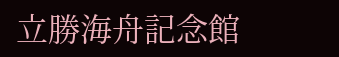立勝海舟記念館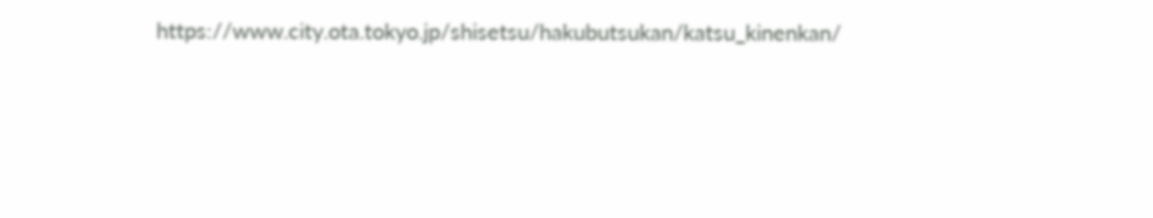https://www.city.ota.tokyo.jp/shisetsu/hakubutsukan/katsu_kinenkan/